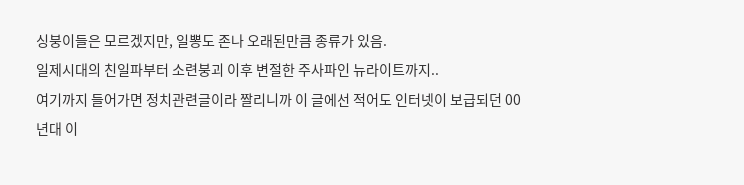싱붕이들은 모르겠지만, 일뽕도 존나 오래된만큼 종류가 있음.
일제시대의 친일파부터 소련붕괴 이후 변절한 주사파인 뉴라이트까지..
여기까지 들어가면 정치관련글이라 짤리니까 이 글에선 적어도 인터넷이 보급되던 00년대 이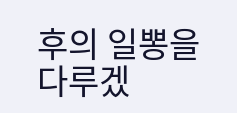후의 일뽕을 다루겠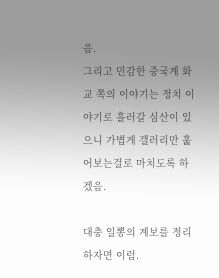음.
그리고 민감한 중국계 화교 쪽의 이야기는 정치 이야기로 흘러갈 심산이 있으니 가볍게 갤러리만 훑어보는걸로 마치도록 하겠음.

대충 일뽕의 계보를 정리하자면 이럼.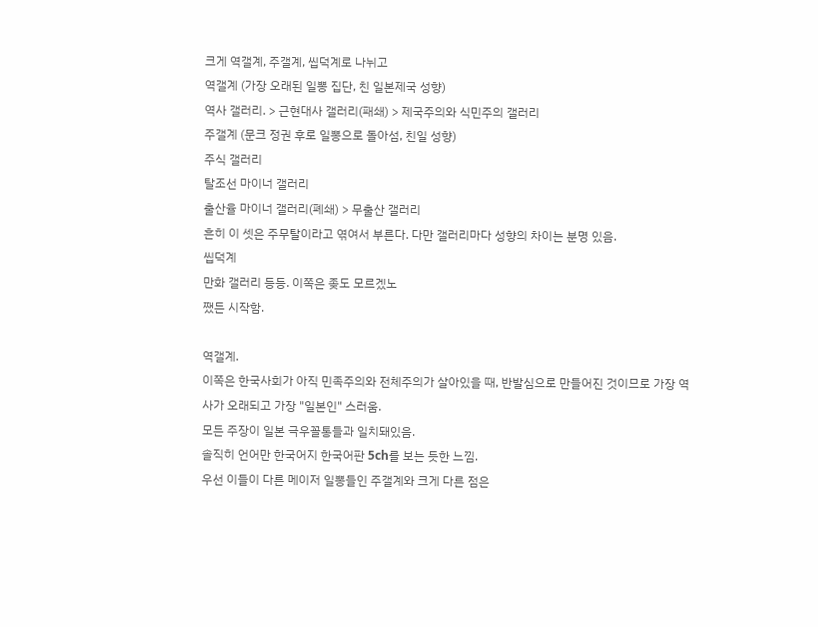크게 역갤계, 주갤계, 씹덕계로 나뉘고
역갤계 (가장 오래된 일뽕 집단, 친 일본제국 성향)
역사 갤러리. > 근현대사 갤러리(패쇄) > 제국주의와 식민주의 갤러리
주갤계 (문크 정권 후로 일뽕으로 돌아섬, 친일 성향)
주식 갤러리
탈조선 마이너 갤러리
출산율 마이너 갤러리(폐쇄) > 무출산 갤러리
흔히 이 셋은 주무탈이라고 엮여서 부른다. 다만 갤러리마다 성향의 차이는 분명 있음.
씹덕계
만화 갤러리 등등. 이쪽은 좆도 모르겠노
쨌든 시작함.

역갤계.
이쪽은 한국사회가 아직 민족주의와 전체주의가 살아있을 때, 반발심으로 만들어진 것이므로 가장 역사가 오래되고 가장 "일본인" 스러움.
모든 주장이 일본 극우꼴통들과 일치돼있음.
솔직히 언어만 한국어지 한국어판 5ch를 보는 듯한 느낌.
우선 이들이 다른 메이저 일뽕들인 주갤계와 크게 다른 점은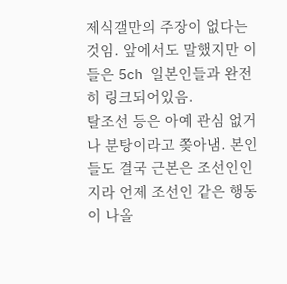제식갤만의 주장이 없다는 것임. 앞에서도 말했지만 이들은 5ch 일본인들과 완전히 링크되어있음.
탈조선 등은 아예 관심 없거나 분탕이라고 쫒아냄. 본인들도 결국 근본은 조선인인지라 언제 조선인 같은 행동이 나올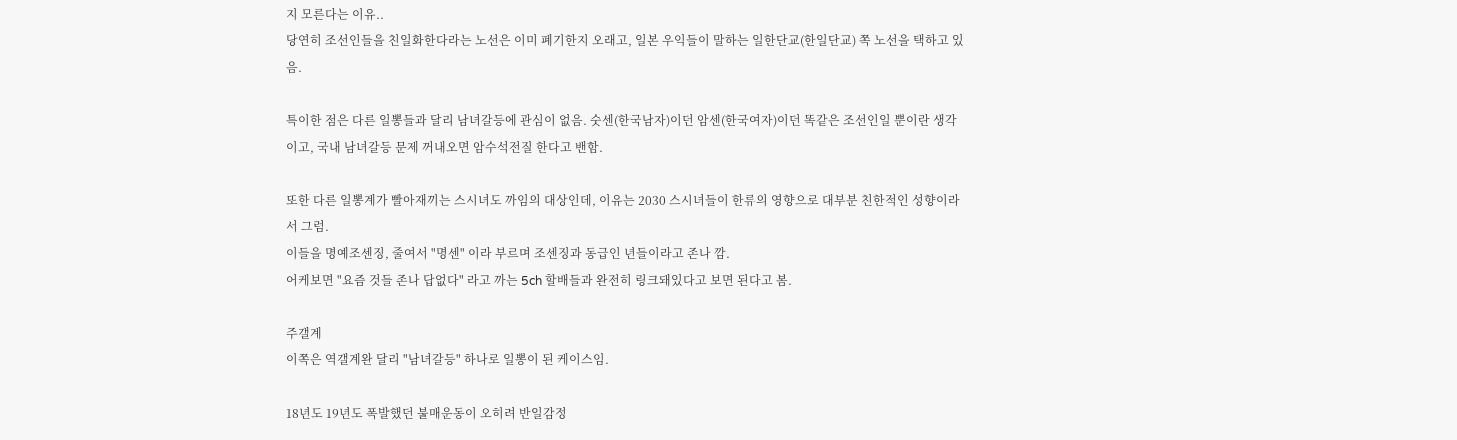지 모른다는 이유..
당연히 조선인들을 친일화한다라는 노선은 이미 폐기한지 오래고, 일본 우익들이 말하는 일한단교(한일단교) 쪽 노선을 택하고 있음.

특이한 점은 다른 일뽕들과 달리 남녀갈등에 관심이 없음. 숫센(한국남자)이던 암센(한국여자)이던 똑같은 조선인일 뿐이란 생각이고, 국내 남녀갈등 문제 꺼내오면 암수석전질 한다고 밴함.

또한 다른 일뽕계가 빨아재끼는 스시녀도 까임의 대상인데, 이유는 2030 스시녀들이 한류의 영향으로 대부분 친한적인 성향이라서 그럼.
이들을 명예조센징, 줄여서 "명센" 이라 부르며 조센징과 동급인 년들이라고 존나 깜.
어케보면 "요즘 것들 존나 답없다" 라고 까는 5ch 할배들과 완전히 링크돼있다고 보면 된다고 봄.

주갤계
이쪽은 역갤계완 달리 "남녀갈등" 하나로 일뽕이 된 케이스임.

18년도 19년도 폭발했던 불매운동이 오히려 반일감정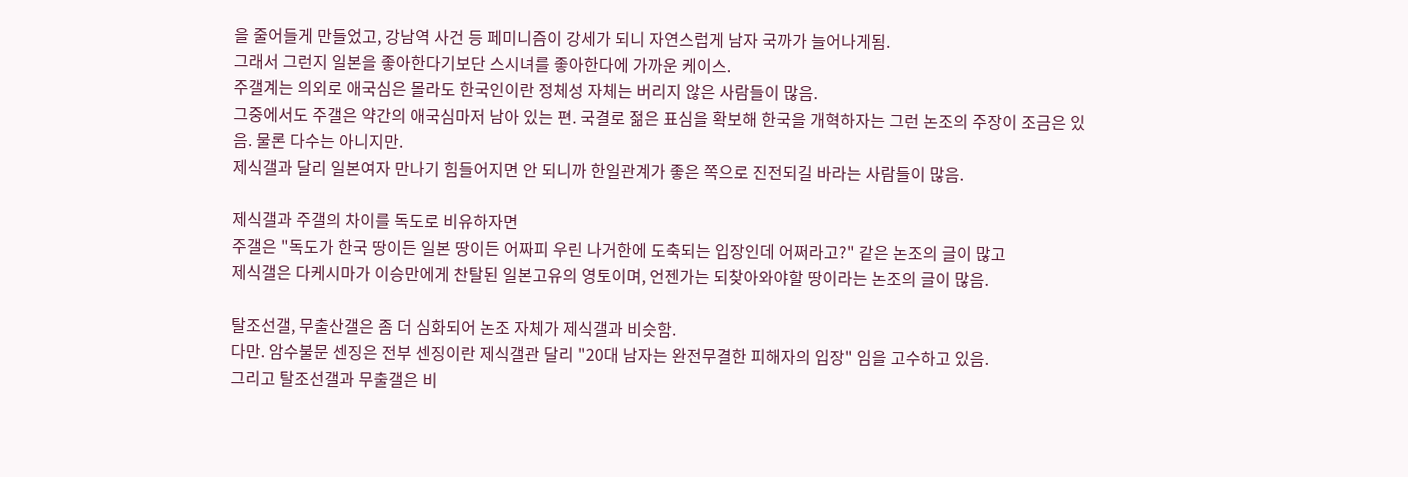을 줄어들게 만들었고, 강남역 사건 등 페미니즘이 강세가 되니 자연스럽게 남자 국까가 늘어나게됨.
그래서 그런지 일본을 좋아한다기보단 스시녀를 좋아한다에 가까운 케이스.
주갤계는 의외로 애국심은 몰라도 한국인이란 정체성 자체는 버리지 않은 사람들이 많음.
그중에서도 주갤은 약간의 애국심마저 남아 있는 편. 국결로 젊은 표심을 확보해 한국을 개혁하자는 그런 논조의 주장이 조금은 있음. 물론 다수는 아니지만.
제식갤과 달리 일본여자 만나기 힘들어지면 안 되니까 한일관계가 좋은 쪽으로 진전되길 바라는 사람들이 많음.

제식갤과 주갤의 차이를 독도로 비유하자면
주갤은 "독도가 한국 땅이든 일본 땅이든 어짜피 우린 나거한에 도축되는 입장인데 어쩌라고?" 같은 논조의 글이 많고
제식갤은 다케시마가 이승만에게 찬탈된 일본고유의 영토이며, 언젠가는 되찾아와야할 땅이라는 논조의 글이 많음.

탈조선갤, 무출산갤은 좀 더 심화되어 논조 자체가 제식갤과 비슷함.
다만. 암수불문 센징은 전부 센징이란 제식갤관 달리 "20대 남자는 완전무결한 피해자의 입장" 임을 고수하고 있음.
그리고 탈조선갤과 무출갤은 비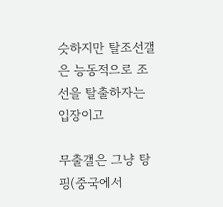슷하지만 탈조선갤은 능동적으로 조선을 탈출하자는 입장이고

무출갤은 그냥 탕핑(중국에서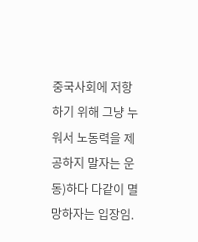중국사회에 저항하기 위해 그냥 누워서 노동력을 제공하지 말자는 운동)하다 다같이 멸망하자는 입장임.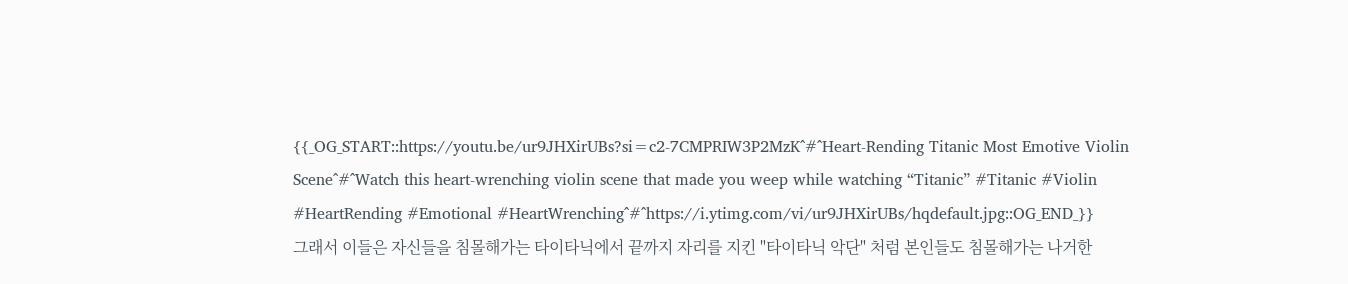{{_OG_START::https://youtu.be/ur9JHXirUBs?si=c2-7CMPRIW3P2MzK^#^Heart-Rending Titanic Most Emotive Violin Scene^#^Watch this heart-wrenching violin scene that made you weep while watching “Titanic” #Titanic #Violin #HeartRending #Emotional #HeartWrenching^#^https://i.ytimg.com/vi/ur9JHXirUBs/hqdefault.jpg::OG_END_}}
그래서 이들은 자신들을 침몰해가는 타이타닉에서 끝까지 자리를 지킨 "타이타닉 악단" 처럼 본인들도 침몰해가는 나거한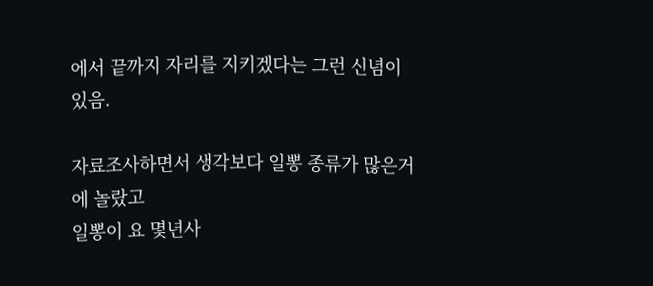에서 끝까지 자리를 지키겠다는 그런 신념이 있음.

자료조사하면서 생각보다 일뽕 종류가 많은거에 놀랐고
일뽕이 요 몇년사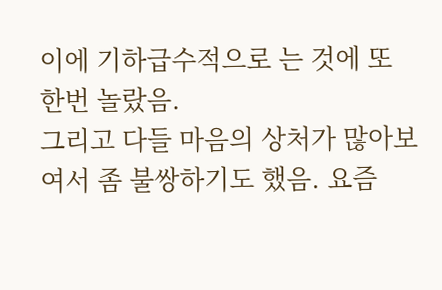이에 기하급수적으로 는 것에 또 한번 놀랐음.
그리고 다들 마음의 상처가 많아보여서 좀 불쌍하기도 했음. 요즘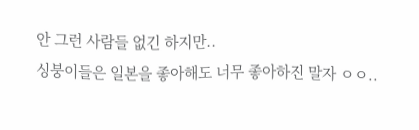안 그런 사람들 없긴 하지만..
싱붕이들은 일본을 좋아해도 너무 좋아하진 말자 ㅇㅇ..